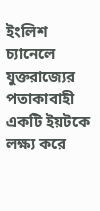ইংলিশ চ্যানেলে যুক্তরাজ্যের পতাকাবাহী একটি ইয়টকে লক্ষ্য করে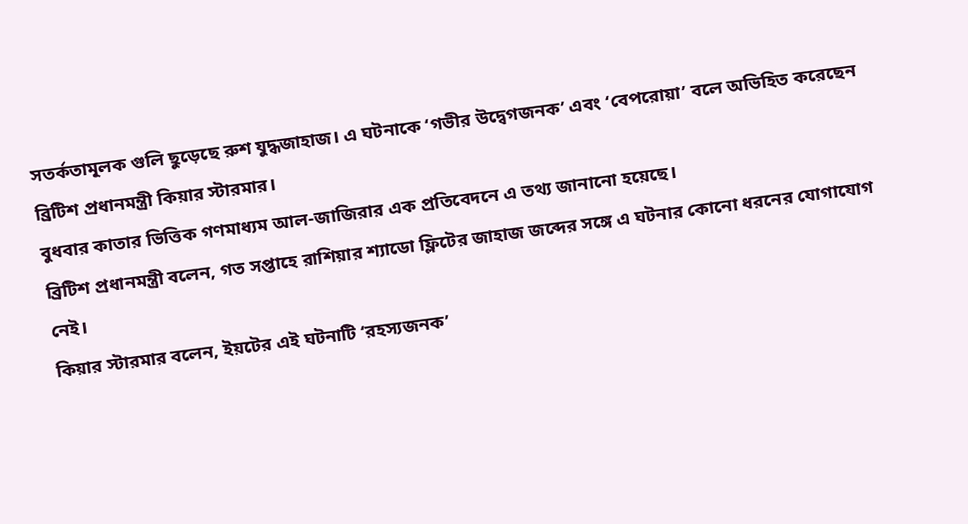সতর্কতামূলক গুলি ছুড়েছে রুশ যুদ্ধজাহাজ। এ ঘটনাকে ‘গভীর উদ্বেগজনক’ এবং ‘বেপরোয়া’ বলে অভিহিত করেছেন ব্রিটিশ প্রধানমন্ত্রী কিয়ার স্টারমার।
বুধবার কাতার ভিত্তিক গণমাধ্যম আল-জাজিরার এক প্রতিবেদনে এ তথ্য জানানো হয়েছে।
ব্রিটিশ প্রধানমন্ত্রী বলেন, গত সপ্তাহে রাশিয়ার শ্যাডো ফ্লিটের জাহাজ জব্দের সঙ্গে এ ঘটনার কোনো ধরনের যোগাযোগ নেই।
কিয়ার স্টারমার বলেন, ইয়টের এই ঘটনাটি ‘রহস্যজনক’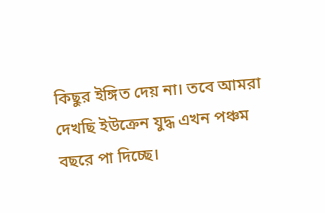কিছুর ইঙ্গিত দেয় না। তবে আমরা দেখছি ইউক্রেন যুদ্ধ এখন পঞ্চম বছরে পা দিচ্ছে।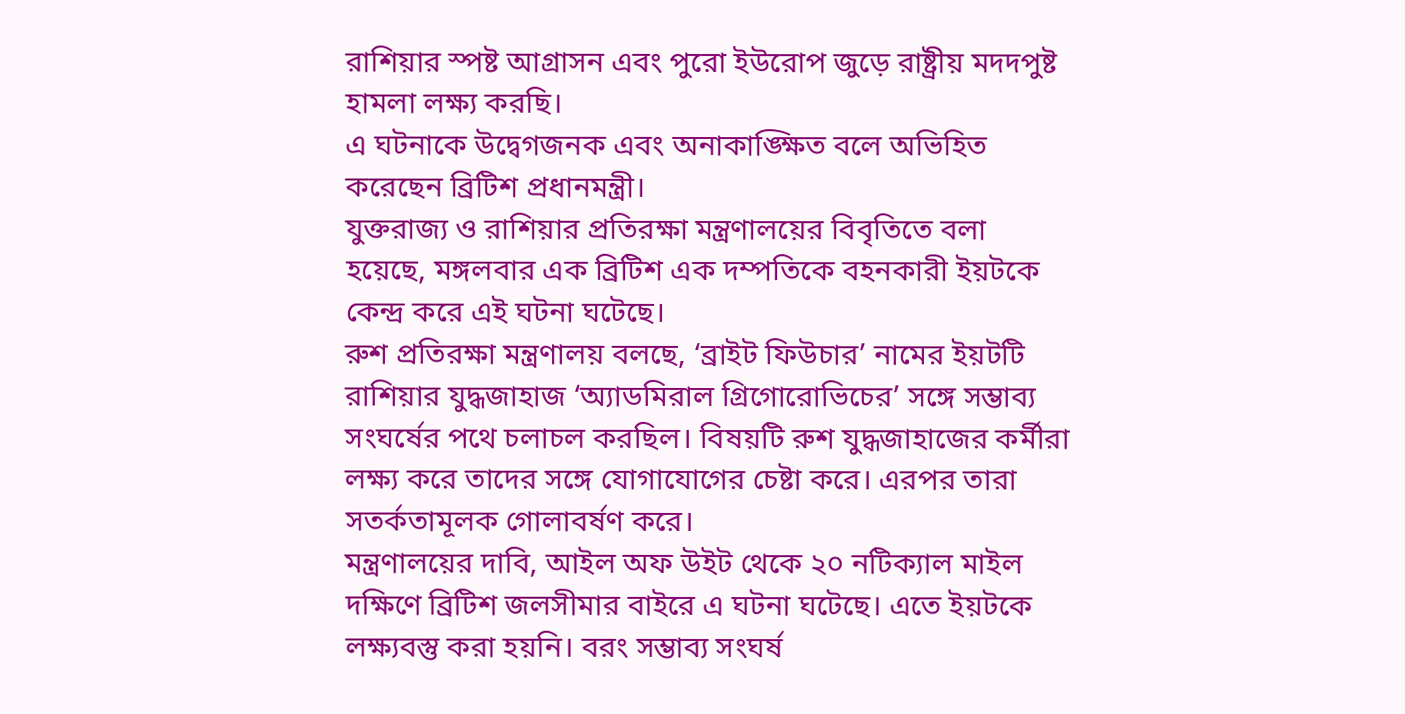রাশিয়ার স্পষ্ট আগ্রাসন এবং পুরো ইউরোপ জুড়ে রাষ্ট্রীয় মদদপুষ্ট হামলা লক্ষ্য করছি।
এ ঘটনাকে উদ্বেগজনক এবং অনাকাঙ্ক্ষিত বলে অভিহিত করেছেন ব্রিটিশ প্রধানমন্ত্রী।
যুক্তরাজ্য ও রাশিয়ার প্রতিরক্ষা মন্ত্রণালয়ের বিবৃতিতে বলা হয়েছে, মঙ্গলবার এক ব্রিটিশ এক দম্পতিকে বহনকারী ইয়টকে কেন্দ্র করে এই ঘটনা ঘটেছে।
রুশ প্রতিরক্ষা মন্ত্রণালয় বলছে, ‘ব্রাইট ফিউচার’ নামের ইয়টটি রাশিয়ার যুদ্ধজাহাজ ‘অ্যাডমিরাল গ্রিগোরোভিচের’ সঙ্গে সম্ভাব্য সংঘর্ষের পথে চলাচল করছিল। বিষয়টি রুশ যুদ্ধজাহাজের কর্মীরা লক্ষ্য করে তাদের সঙ্গে যোগাযোগের চেষ্টা করে। এরপর তারা সতর্কতামূলক গোলাবর্ষণ করে।
মন্ত্রণালয়ের দাবি, আইল অফ উইট থেকে ২০ নটিক্যাল মাইল দক্ষিণে ব্রিটিশ জলসীমার বাইরে এ ঘটনা ঘটেছে। এতে ইয়টকে লক্ষ্যবস্তু করা হয়নি। বরং সম্ভাব্য সংঘর্ষ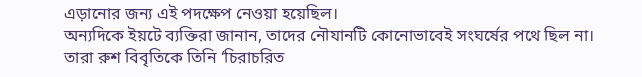এড়ানোর জন্য এই পদক্ষেপ নেওয়া হয়েছিল।
অন্যদিকে ইয়টে ব্যক্তিরা জানান, তাদের নৌযানটি কোনোভাবেই সংঘর্ষের পথে ছিল না। তারা রুশ বিবৃতিকে তিনি ‘চিরাচরিত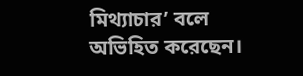মিথ্যাচার’ বলে অভিহিত করেছেন।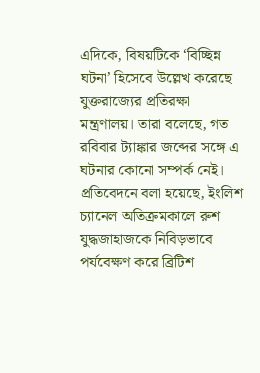এদিকে, বিষয়টিকে ‘বিচ্ছিন্ন ঘটনা’ হিসেবে উল্লেখ করেছে যুক্তরাজ্যের প্রতিরক্ষা মন্ত্রণালয়। তারা বলেছে, গত রবিবার ট্যাঙ্কার জব্দের সঙ্গে এ ঘটনার কোনো সম্পর্ক নেই।
প্রতিবেদনে বলা হয়েছে, ইংলিশ চ্যানেল অতিক্রমকালে রুশ যুদ্ধজাহাজকে নিবিড়ভাবে পর্যবেক্ষণ করে ব্রিটিশ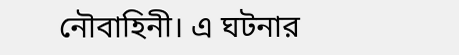নৌবাহিনী। এ ঘটনার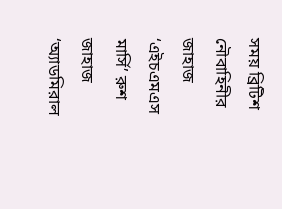সময় ব্রিটিশ নৌবাহিনীর জাহাজ ‘এইচএমএস মার্সি’ রুশ জাহাজ ‘অ্যাডমিরাল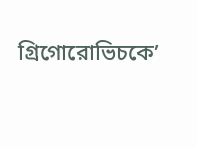গ্রিগোরোভিচকে’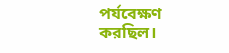পর্যবেক্ষণ করছিল।